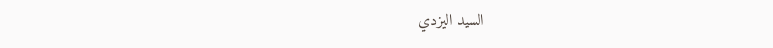السيد اليزدي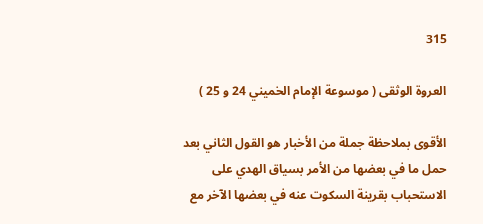315

العروة الوثقى ( موسوعة الإمام الخميني 24 و 25 )

الأقوى بملاحظة جملة من الأخبار هو القول الثاني بعد حمل ما في بعضها من الأمر بسياق الهدي على الاستحباب بقرينة السكوت عنه في بعضها الآخر مع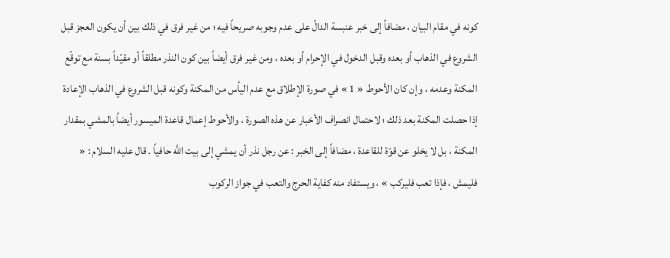كونه في مقام البيان ، مضافاً إلى خبر عنبسة الدالّ على عدم وجوبه صريحاً فيه ؛ من غير فرق في ذلك بين أن يكون العجز قبل الشروع في الذهاب أو بعده وقبل الدخول في الإحرام أو بعده ، ومن غير فرق أيضاً بين كون النذر مطلقاً أو مقيّداً بسنة مع توقّع المكنة وعدمه ، وإن كان الأحوط « 1 » في صورة الإطلاق مع عدم اليأس من المكنة وكونه قبل الشروع في الذهاب الإعادة إذا حصلت المكنة بعد ذلك ؛ لاحتمال انصراف الأخبار عن هذه الصورة ، والأحوط إعمال قاعدة الميسور أيضاً بالمشي بمقدار المكنة ، بل لا يخلو عن قوّة للقاعدة ، مضافاً إلى الخبر : عن رجل نذر أن يمشي إلى بيت اللَّه حافياً . قال عليه السلام : « فليمش ، فإذا تعب فليركب » ، ويستفاد منه كفاية الحرج والتعب في جواز الركوب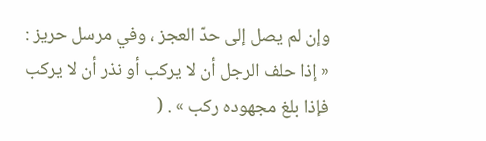وإن لم يصل إلى حدّ العجز ، وفي مرسل حريز : « إذا حلف الرجل أن لا يركب أو نذر أن لا يركب فإذا بلغ مجهوده ركب » . (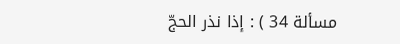مسألة 34 ) : إذا نذر الحجّ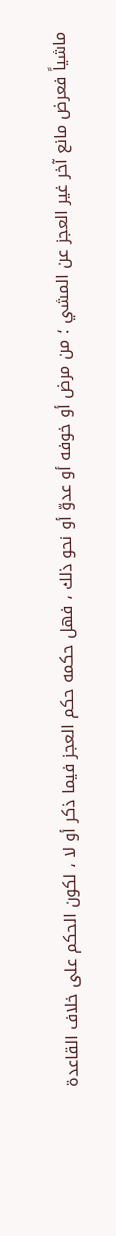ماشياً فعرض مانع آخر غير العجز عن المشي ؛ من مرض أو خوفه أو عدوّ أو نحو ذلك ، فهل حكمه حكم العجز فيما ذكر أو لا ، لكون الحكم على خلاف القاعدة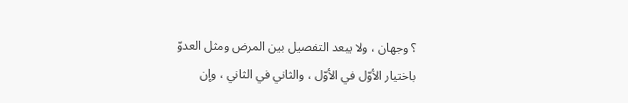؟ وجهان ، ولا يبعد التفصيل بين المرض ومثل العدوّ باختيار الأوّل في الأوّل ، والثاني في الثاني ، وإن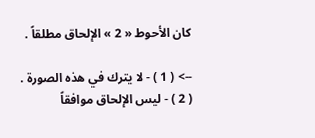كان الأحوط « 2 » الإلحاق مطلقاً .

--> ( 1 ) - لا يترك في هذه الصورة . ( 2 ) - ليس الإلحاق موافقاً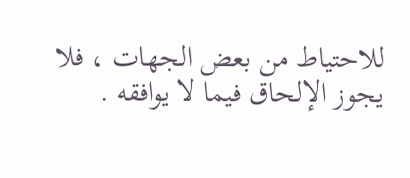للاحتياط من بعض الجهات ، فلا يجوز الإلحاق فيما لا يوافقه .